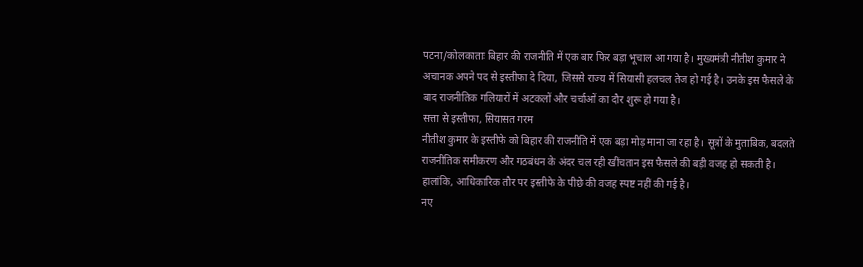पटना/कोलकाताः बिहार की राजनीति में एक बार फिर बड़ा भूचाल आ गया है। मुख्यमंत्री नीतीश कुमार ने अचानक अपने पद से इस्तीफा दे दिया, जिससे राज्य में सियासी हलचल तेज हो गई है। उनके इस फैसले के बाद राजनीतिक गलियारों में अटकलों और चर्चाओं का दौर शुरू हो गया है।
सत्ता से इस्तीफा, सियासत गरम
नीतीश कुमार के इस्तीफे को बिहार की राजनीति में एक बड़ा मोड़ माना जा रहा है। सूत्रों के मुताबिक, बदलते राजनीतिक समीकरण और गठबंधन के अंदर चल रही खींचतान इस फैसले की बड़ी वजह हो सकती है। हालांकि, आधिकारिक तौर पर इस्तीफे के पीछे की वजह स्पष्ट नहीं की गई है।
नए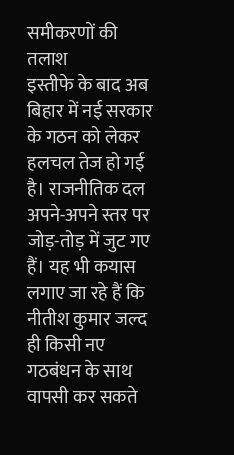समीकरणों की तलाश
इस्तीफे के बाद अब बिहार में नई सरकार के गठन को लेकर हलचल तेज हो गई है। राजनीतिक दल अपने-अपने स्तर पर जोड़-तोड़ में जुट गए हैं। यह भी कयास लगाए जा रहे हैं कि नीतीश कुमार जल्द ही किसी नए गठबंधन के साथ वापसी कर सकते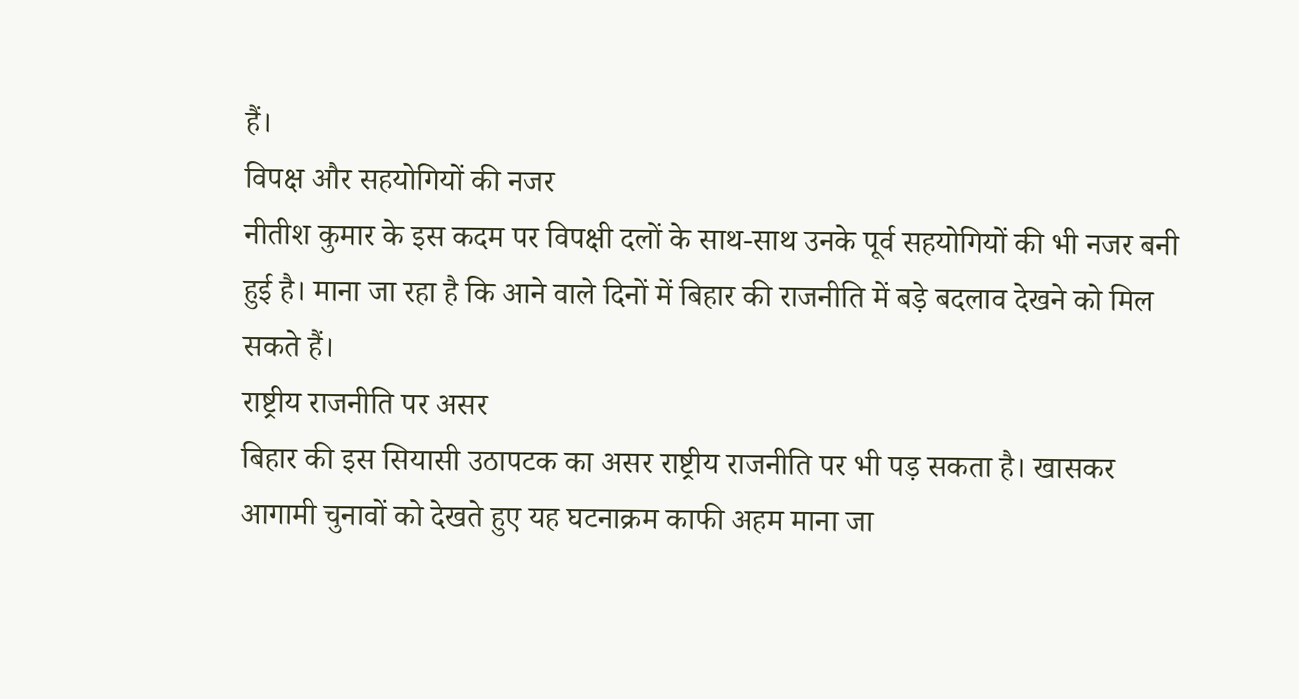हैं।
विपक्ष और सहयोगियों की नजर
नीतीश कुमार के इस कदम पर विपक्षी दलों के साथ-साथ उनके पूर्व सहयोगियों की भी नजर बनी हुई है। माना जा रहा है कि आने वाले दिनों में बिहार की राजनीति में बड़े बदलाव देखने को मिल सकते हैं।
राष्ट्रीय राजनीति पर असर
बिहार की इस सियासी उठापटक का असर राष्ट्रीय राजनीति पर भी पड़ सकता है। खासकर आगामी चुनावों को देखते हुए यह घटनाक्रम काफी अहम माना जा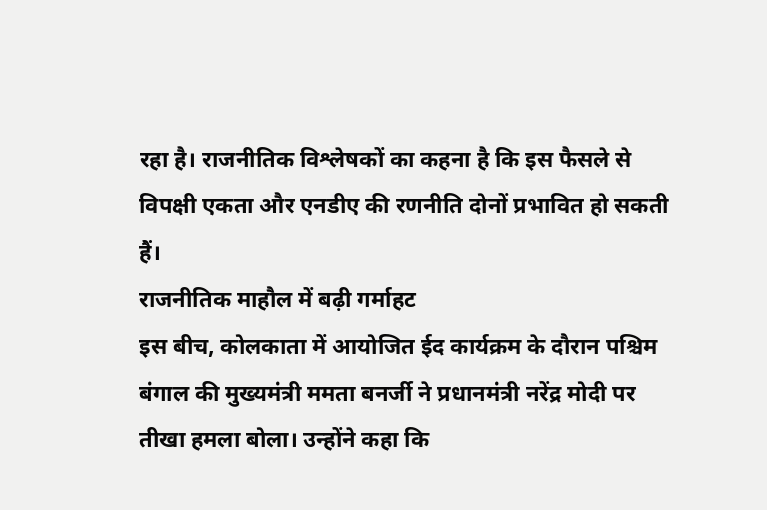रहा है। राजनीतिक विश्लेषकों का कहना है कि इस फैसले से विपक्षी एकता और एनडीए की रणनीति दोनों प्रभावित हो सकती हैं।
राजनीतिक माहौल में बढ़ी गर्माहट
इस बीच, कोलकाता में आयोजित ईद कार्यक्रम के दौरान पश्चिम बंगाल की मुख्यमंत्री ममता बनर्जी ने प्रधानमंत्री नरेंद्र मोदी पर तीखा हमला बोला। उन्होंने कहा कि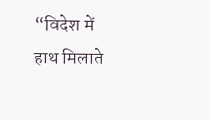“विदेश में हाथ मिलाते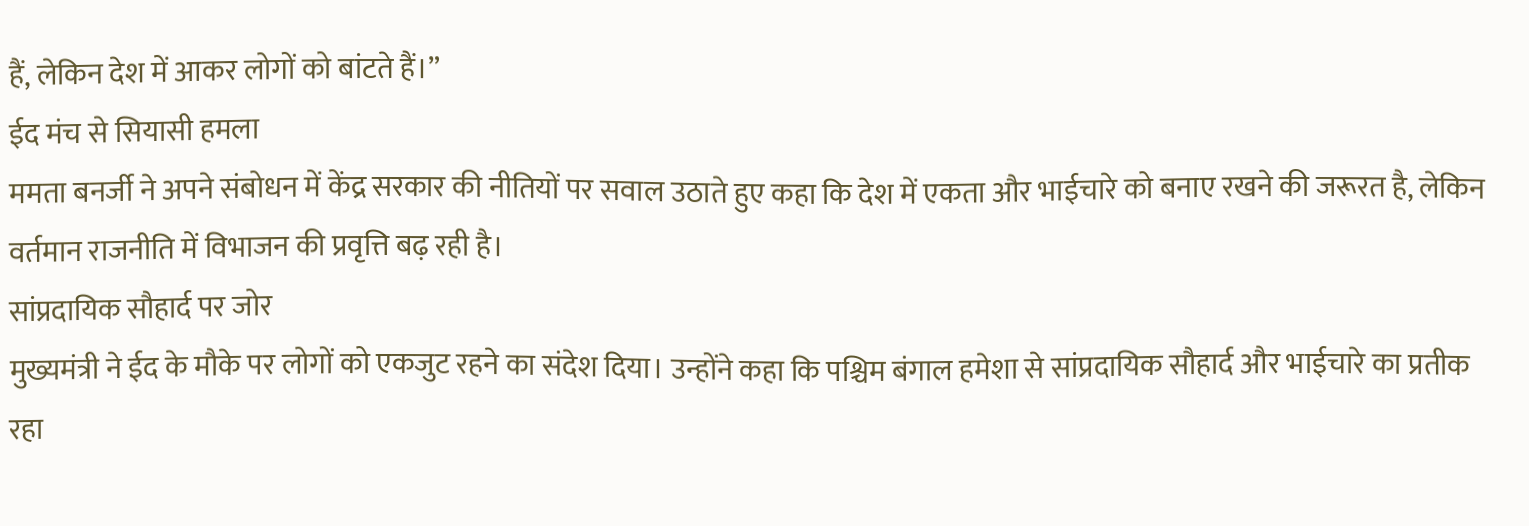हैं, लेकिन देश में आकर लोगों को बांटते हैं।”
ईद मंच से सियासी हमला
ममता बनर्जी ने अपने संबोधन में केंद्र सरकार की नीतियों पर सवाल उठाते हुए कहा कि देश में एकता और भाईचारे को बनाए रखने की जरूरत है, लेकिन वर्तमान राजनीति में विभाजन की प्रवृत्ति बढ़ रही है।
सांप्रदायिक सौहार्द पर जोर
मुख्यमंत्री ने ईद के मौके पर लोगों को एकजुट रहने का संदेश दिया। उन्होंने कहा कि पश्चिम बंगाल हमेशा से सांप्रदायिक सौहार्द और भाईचारे का प्रतीक रहा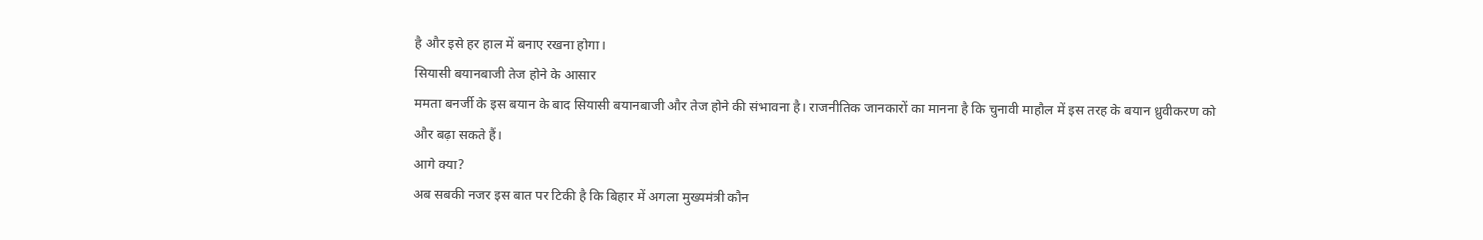है और इसे हर हाल में बनाए रखना होगा।
सियासी बयानबाजी तेज होने के आसार
ममता बनर्जी के इस बयान के बाद सियासी बयानबाजी और तेज होने की संभावना है। राजनीतिक जानकारों का मानना है कि चुनावी माहौल में इस तरह के बयान ध्रुवीकरण को और बढ़ा सकते हैं।
आगे क्या?
अब सबकी नजर इस बात पर टिकी है कि बिहार में अगला मुख्यमंत्री कौन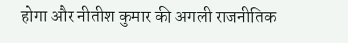होगा और नीतीश कुमार की अगली राजनीतिक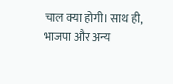चाल क्या होगी। साथ ही, भाजपा और अन्य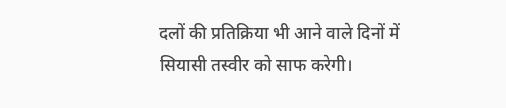दलों की प्रतिक्रिया भी आने वाले दिनों में सियासी तस्वीर को साफ करेगी।